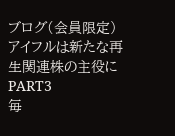ブログ(会員限定) アイフルは新たな再生関連株の主役に PART3
毎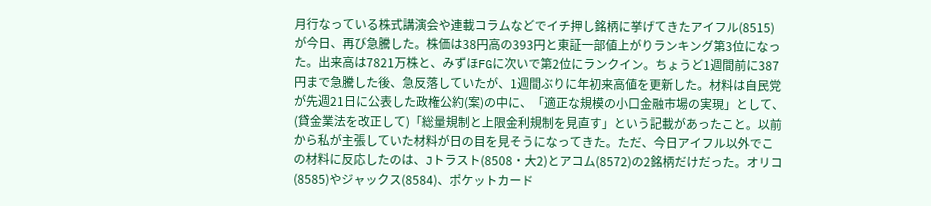月行なっている株式講演会や連載コラムなどでイチ押し銘柄に挙げてきたアイフル(8515)が今日、再び急騰した。株価は38円高の393円と東証一部値上がりランキング第3位になった。出来高は7821万株と、みずほFGに次いで第2位にランクイン。ちょうど1週間前に387円まで急騰した後、急反落していたが、1週間ぶりに年初来高値を更新した。材料は自民党が先週21日に公表した政権公約(案)の中に、「適正な規模の小口金融市場の実現」として、(貸金業法を改正して)「総量規制と上限金利規制を見直す」という記載があったこと。以前から私が主張していた材料が日の目を見そうになってきた。ただ、今日アイフル以外でこの材料に反応したのは、Jトラスト(8508・大2)とアコム(8572)の2銘柄だけだった。オリコ(8585)やジャックス(8584)、ポケットカード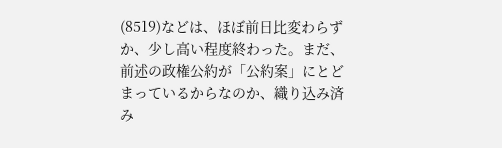(8519)などは、ほぼ前日比変わらずか、少し高い程度終わった。まだ、前述の政権公約が「公約案」にとどまっているからなのか、織り込み済み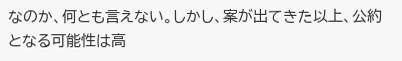なのか、何とも言えない。しかし、案が出てきた以上、公約となる可能性は高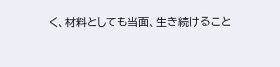く、材料としても当面、生き続けること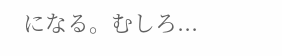になる。むしろ...